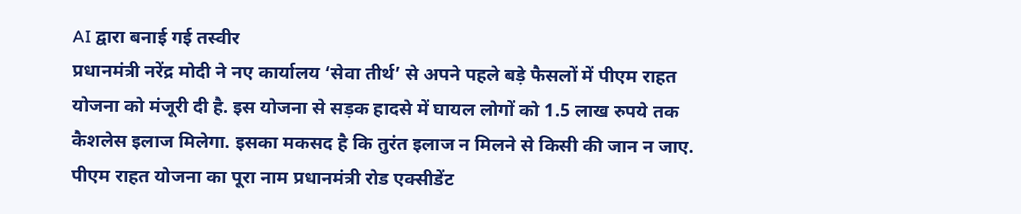AI द्वारा बनाई गई तस्वीर
प्रधानमंत्री नरेंद्र मोदी ने नए कार्यालय ‘सेवा तीर्थ’ से अपने पहले बड़े फैसलों में पीएम राहत योजना को मंजूरी दी है. इस योजना से सड़क हादसे में घायल लोगों को 1.5 लाख रुपये तक कैशलेस इलाज मिलेगा. इसका मकसद है कि तुरंत इलाज न मिलने से किसी की जान न जाए.
पीएम राहत योजना का पूरा नाम प्रधानमंत्री रोड एक्सीडेंट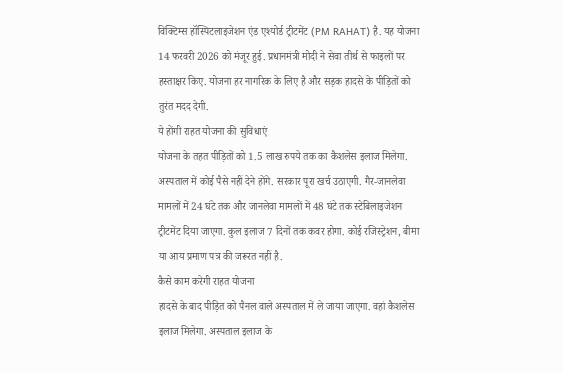विक्टिम्स हॉस्पिटलाइजेशन एंड एश्योर्ड ट्रीटमेंट (PM RAHAT) है. यह योजना 14 फरवरी 2026 को मंजूर हुई. प्रधानमंत्री मोदी ने सेवा तीर्थ से फाइलों पर हस्ताक्षर किए. योजना हर नागरिक के लिए है और सड़क हादसे के पीड़ितों को तुरंत मदद देगी.
ये होंगी राहत योजना की सुविधाएं
योजना के तहत पीड़ितों को 1.5 लाख रुपये तक का कैशलेस इलाज मिलेगा. अस्पताल में कोई पैसे नहीं देने होंगे. सरकार पूरा खर्च उठाएगी. गैर-जानलेवा मामलों में 24 घंटे तक और जानलेवा मामलों में 48 घंटे तक स्टेबिलाइजेशन ट्रीटमेंट दिया जाएगा. कुल इलाज 7 दिनों तक कवर होगा. कोई रजिस्ट्रेशन, बीमा या आय प्रमाण पत्र की जरूरत नहीं है.
कैसे काम करेगी राहत योजना
हादसे के बाद पीड़ित को पैनल वाले अस्पताल में ले जाया जाएगा. वहां कैशलेस इलाज मिलेगा. अस्पताल इलाज के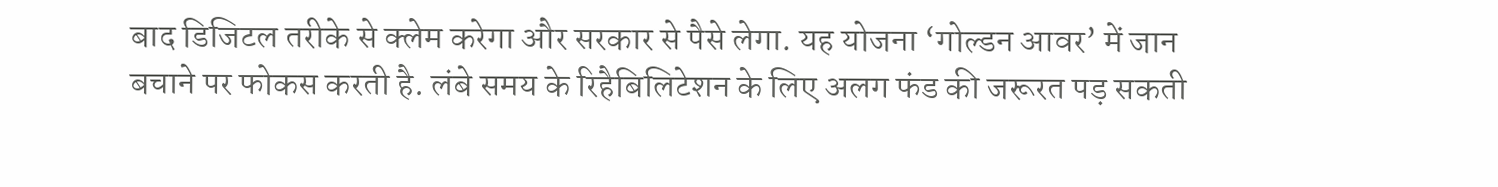बाद डिजिटल तरीके से क्लेम करेगा और सरकार से पैसे लेगा. यह योजना ‘गोल्डन आवर’ में जान बचाने पर फोकस करती है. लंबे समय के रिहैबिलिटेशन के लिए अलग फंड की जरूरत पड़ सकती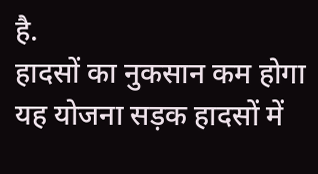है.
हादसों का नुकसान कम होगा
यह योजना सड़क हादसों में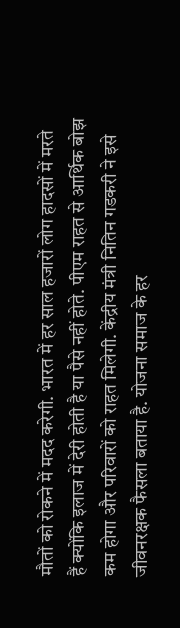मौतों को रोकने में मदद करेगी. भारत में हर साल हजारों लोग हादसों में मरते हैं क्योंकि इलाज में देरी होती है या पैसे नहीं होते. पीएम राहत से आर्थिक बोझ कम होगा और परिवारों को राहत मिलेगी. केंद्रीय मंत्री नितिन गडकरी ने इसे जीवनरक्षक फैसला बताया है. योजना समाज के हर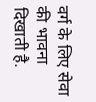वर्ग के लिए सेवा की भावना दिखाती है.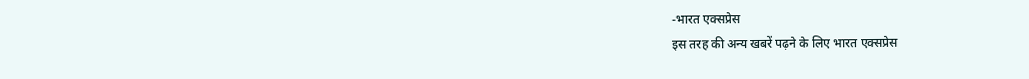-भारत एक्सप्रेस
इस तरह की अन्य खबरें पढ़ने के लिए भारत एक्सप्रेस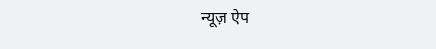न्यूज़ ऐप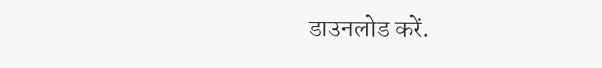डाउनलोड करें.